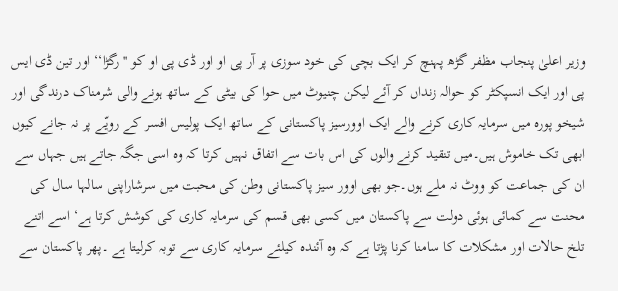وزیر اعلیٰ پنجاب مظفر گڑھ پہنچ کر ایک بچی کی خود سوزی پر آر پی او اور ڈی پی او کو '' رگڑا‘‘ اور تین ڈی ایس پی اور ایک انسپکٹر کو حوالہ زنداں کر آئے لیکن چنیوٹ میں حوا کی بیٹی کے ساتھ ہونے والی شرمناک درندگی اور شیخو پورہ میں سرمایہ کاری کرنے والے ایک اوورسیز پاکستانی کے ساتھ ایک پولیس افسر کے رویّے پر نہ جانے کیوں ابھی تک خاموش ہیں۔میں تنقید کرنے والوں کی اس بات سے اتفاق نہیں کرتا کہ وہ اسی جگہ جاتے ہیں جہاں سے ان کی جماعت کو ووٹ نہ ملے ہوں۔جو بھی اوور سیز پاکستانی وطن کی محبت میں سرشاراپنی سالہا سال کی محنت سے کمائی ہوئی دولت سے پاکستان میں کسی بھی قسم کی سرمایہ کاری کی کوشش کرتا ہے‘ اسے اتنے تلخ حالات اور مشکلات کا سامنا کرنا پڑتا ہے کہ وہ آئندہ کیلئے سرمایہ کاری سے توبہ کرلیتا ہے ۔پھر پاکستان سے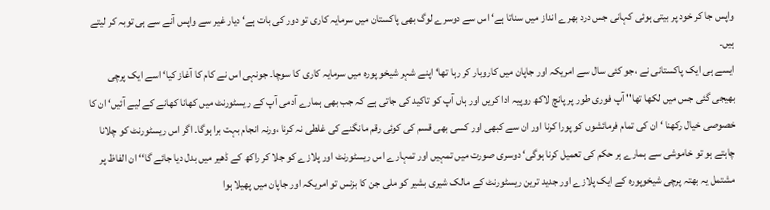واپس جا کر خود پر بیتی ہوئی کہانی جس درد بھرے انداز میں سناتا ہے‘ اس سے دوسرے لوگ بھی پاکستان میں سرمایہ کاری تو دور کی بات ہے‘ دیار غیر سے واپس آنے سے ہی توبہ کر لیتے ہیں۔
ایسے ہی ایک پاکستانی نے ،جو کئی سال سے امریکہ اور جاپان میں کاروبار کر رہا تھا‘ اپنے شہر شیخو پورہ میں سرمایہ کاری کا سوچا۔ جونہی اس نے کام کا آغاز کیا‘ اسے ایک پرچی بھیجی گئی جس میں لکھا تھا'' آپ فوری طور پر پانچ لاکھ روپیہ ادا کریں اور ہاں آپ کو تاکید کی جاتی ہے کہ جب بھی ہمارے آدمی آپ کے ریسٹورنٹ میں کھانا کھانے کے لیے آئیں‘ ان کا خصوصی خیال رکھنا ‘ ان کی تمام فرمائشوں کو پورا کرنا اور ان سے کبھی اور کسی بھی قسم کی کوئی رقم مانگنے کی غلطی نہ کرنا ،ورنہ انجام بہت برا ہوگا۔ اگر اس ریسٹورنٹ کو چلانا چاہتے ہو تو خاموشی سے ہمارے ہر حکم کی تعمیل کرنا ہوگی‘ دوسری صورت میں تمہیں اور تمہارے اس ریسٹورنٹ اور پلازے کو جلا کر راکھ کے ڈھیر میں بدل دیا جائے گا‘‘ ان الفاظ پر مشتمل یہ بھتہ پرچی شیخوپورہ کے ایک پلازے اور جدید ترین ریسٹورنٹ کے مالک شیری بشیر کو ملی جن کا بزنس تو امریکہ اور جاپان میں پھیلا ہوا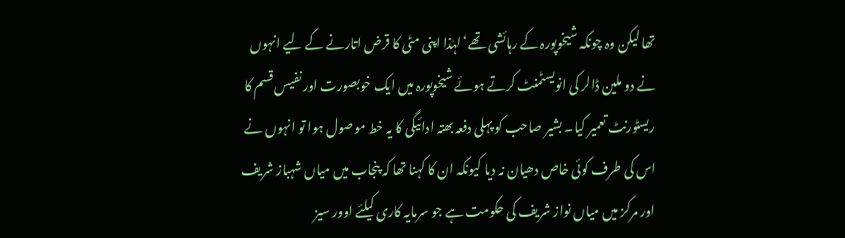تھا لیکن وہ چونکہ شیخوپورہ کے رہائشی تھے‘ لہٰذا اپنی مٹی کا قرض اتارنے کے لیے انہوں نے دو ملین ڈالر کی انویسٹمنٹ کرتے ہوئے شیخوپورہ میں ایک خوبصورت اور نفیس قسم کا ریسٹورنٹ تعمیر کیا۔ بشیر صاحب کو پہلی دفعہ بھتہ ادائیگی کا یہ خط موصول ہوا تو انہوں نے اس کی طرف کوئی خاص دھیان نہ دیا کیونکہ ان کا کہنا تھا کہ پنجاب میں میاں شہباز شریف اور مرکز میں میاں نواز شریف کی حکومت ہے جو سرمایہ کاری کیلئے اوور سیز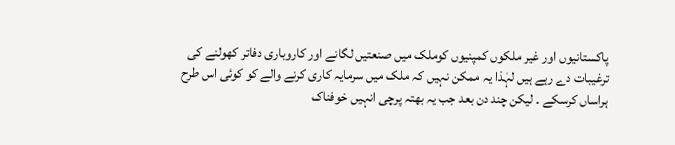پاکستانیوں اور غیر ملکوں کمپنیوں کوملک میں صنعتیں لگانے اور کاروباری دفاتر کھولنے کی ترغیبات دے رہے ہیں لہٰذا یہ ممکن نہیں کہ ملک میں سرمایہ کاری کرنے والے کو کوئی اس طرح ہراساں کرسکے ۔ لیکن چند دن بعد جب یہ بھتہ پرچی انہیں خوفناک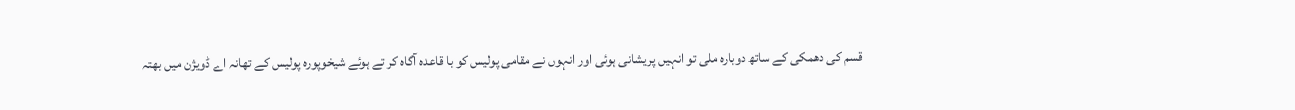قسم کی دھمکی کے ساتھ دوبارہ ملی تو انہیں پریشانی ہوئی اور انہوں نے مقامی پولیس کو با قاعدہ آگاہ کر تے ہوئے شیخوپورہ پولیس کے تھانہ اے ڈویژن میں بھتہ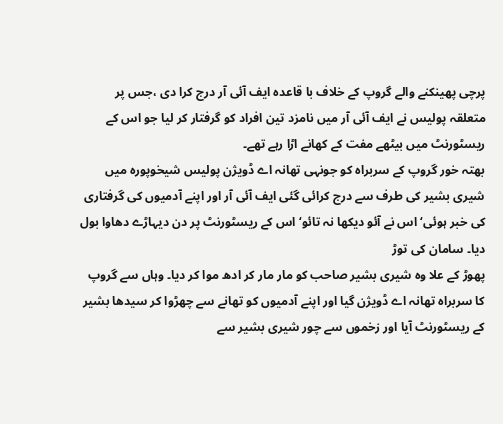پرچی پھینکنے والے گروپ کے خلاف با قاعدہ ایف آئی آر درج کرا دی ،جس پر متعلقہ پولیس نے ایف آئی آر میں نامزد تین افراد کو گرفتار کر لیا جو اس کے ریسٹورنٹ میں بیٹھے مفت کے کھانے اڑا رہے تھے۔
بھتہ خور گروپ کے سربراہ کو جونہی تھانہ اے ڈویژن پولیس شیخوپورہ میں شیری بشیر کی طرف سے درج کرائی گئی ایف آئی آر اور اپنے آدمیوں کی گرفتاری کی خبر ہوئی‘ اس نے آئو دیکھا نہ تائو‘ اس کے ریسٹورنٹ پر دن دیہاڑے دھاوا بول دیا۔ سامان کی توڑ
پھوڑ کے علا وہ شیری بشیر صاحب کو مار مار کر ادھ موا کر دیا۔ وہاں سے گروپ کا سربراہ تھانہ اے ڈویژن گیا اور اپنے آدمیوں کو تھانے سے چھڑوا کر سیدھا بشیر کے ریسٹورنٹ آیا اور زخموں سے چور شیری بشیر سے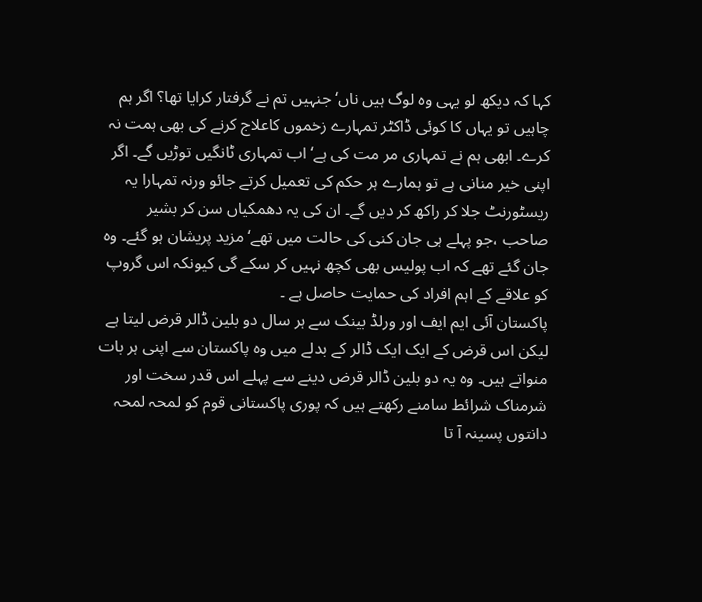کہا کہ دیکھ لو یہی وہ لوگ ہیں ناں‘ جنہیں تم نے گرفتار کرایا تھا؟ اگر ہم چاہیں تو یہاں کا کوئی ڈاکٹر تمہارے زخموں کاعلاج کرنے کی بھی ہمت نہ کرے۔ ابھی ہم نے تمہاری مر مت کی ہے‘ اب تمہاری ٹانگیں توڑیں گے۔ اگر اپنی خیر منانی ہے تو ہمارے ہر حکم کی تعمیل کرتے جائو ورنہ تمہارا یہ ریسٹورنٹ جلا کر راکھ کر دیں گے۔ ان کی یہ دھمکیاں سن کر بشیر صاحب ،جو پہلے ہی جان کنی کی حالت میں تھے‘مزید پریشان ہو گئے۔ وہ جان گئے تھے کہ اب پولیس بھی کچھ نہیں کر سکے گی کیونکہ اس گروپ کو علاقے کے اہم افراد کی حمایت حاصل ہے ۔
پاکستان آئی ایم ایف اور ورلڈ بینک سے ہر سال دو بلین ڈالر قرض لیتا ہے لیکن اس قرض کے ایک ایک ڈالر کے بدلے میں وہ پاکستان سے اپنی ہر بات منواتے ہیں۔ وہ یہ دو بلین ڈالر قرض دینے سے پہلے اس قدر سخت اور شرمناک شرائط سامنے رکھتے ہیں کہ پوری پاکستانی قوم کو لمحہ لمحہ دانتوں پسینہ آ تا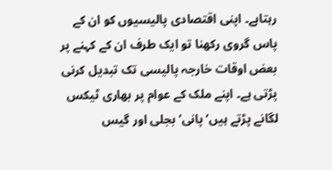رہتاہے۔ اپنی اقتصادی پالیسیوں کو ان کے پاس گروی رکھنا تو ایک طرف ان کے کہنے پر بعض اوقات خارجہ پالیسی تک تبدیل کرنی پڑتی ہے۔ اپنے ملک کے عوام پر بھاری ٹیکس لگانے پڑتے ہیں‘ پانی‘ بجلی اور گیس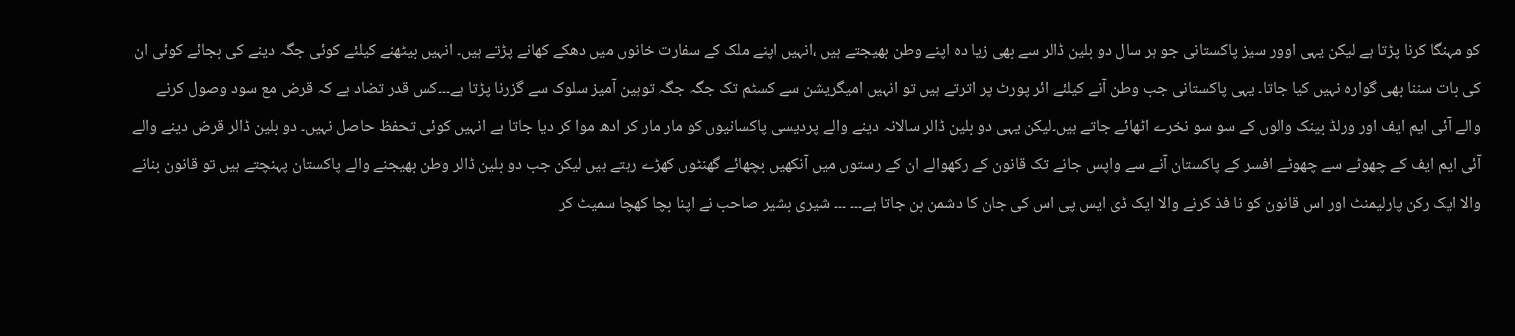کو مہنگا کرنا پڑتا ہے لیکن یہی اوور سیز پاکستانی جو ہر سال دو بلین ڈالر سے بھی زیا دہ اپنے وطن بھیجتے ہیں ،انہیں اپنے ملک کے سفارت خانوں میں دھکے کھانے پڑتے ہیں۔ انہیں بیٹھنے کیلئے کوئی جگہ دینے کی بجائے کوئی ان کی بات سننا بھی گوارہ نہیں کیا جاتا۔ یہی پاکستانی جب وطن آنے کیلئے ائر پورٹ پر اترتے ہیں تو انہیں امیگریشن سے کسٹم تک جگہ جگہ توہین آمیز سلوک سے گزرنا پڑتا ہے۔۔۔کس قدر تضاد ہے کہ قرض مع سود وصول کرنے والے آئی ایم ایف اور ورلڈ بینک والوں کے سو سو نخرے اٹھائے جاتے ہیں۔لیکن یہی دو بلین ڈالر سالانہ دینے والے پردیسی پاکسانیوں کو مار مار کر ادھ موا کر دیا جاتا ہے انہیں کوئی تحفظ حاصل نہیں۔ دو بلین ڈالر قرض دینے والے آئی ایم ایف کے چھوٹے سے چھوٹے افسر کے پاکستان آنے سے واپس جانے تک قانون کے رکھوالے ان کے رستوں میں آنکھیں بچھائے گھنٹوں کھڑے رہتے ہیں لیکن جب دو بلین ڈالر وطن بھیجنے والے پاکستان پہنچتے ہیں تو قانون بنانے والا ایک رکن پارلیمنٹ اور اس قانون کو نا فذ کرنے والا ایک ڈی ایس پی اس کی جان کا دشمن بن جاتا ہے۔۔۔ ۔۔۔ شیری بشیر صاحب نے اپنا بچا کھچا سمیٹ کر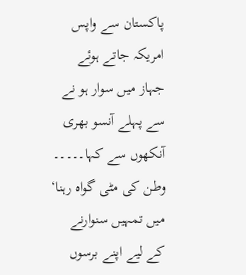پاکستان سے واپس امریکہ جاتے ہوئے جہاز میں سوار ہو نے سے پہلے آنسو بھری آنکھوں سے کہا۔۔۔۔۔ وطن کی مٹی گواہ رہنا‘ میں تمہیں سنوارنے کے لیے اپنے برسوں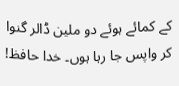کے کمائے ہوئے دو ملین ڈالر گنوا کر واپس جا رہا ہوں۔ خدا حافظ!